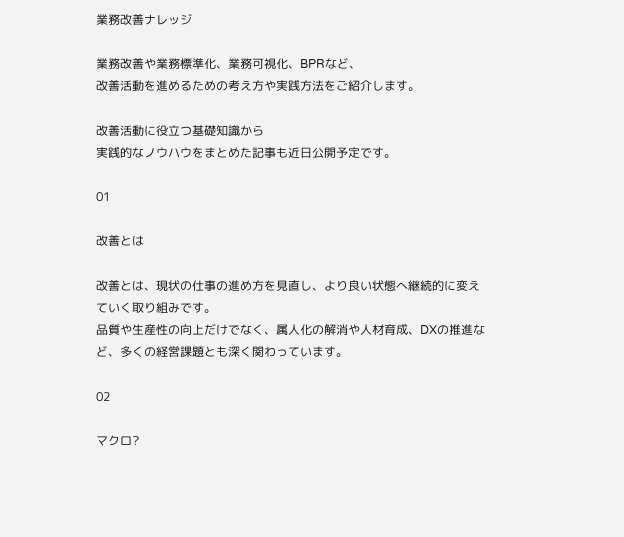業務改善ナレッジ

業務改善や業務標準化、業務可視化、BPRなど、
改善活動を進めるための考え方や実践方法をご紹介します。

改善活動に役立つ基礎知識から
実践的なノウハウをまとめた記事も近日公開予定です。

01

改善とは

改善とは、現状の仕事の進め方を見直し、より良い状態へ継続的に変えていく取り組みです。
品質や生産性の向上だけでなく、属人化の解消や人材育成、DXの推進など、多くの経営課題とも深く関わっています。

02

マクロ?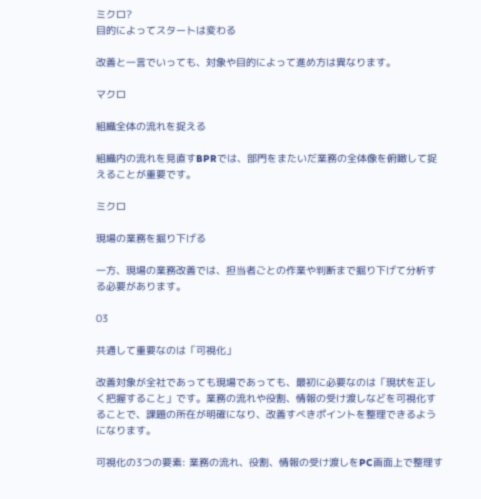ミクロ?
目的によってスタートは変わる

改善と一言でいっても、対象や目的によって進め方は異なります。

マクロ

組織全体の流れを捉える

組織内の流れを見直すBPRでは、部門をまたいだ業務の全体像を俯瞰して捉えることが重要です。

ミクロ

現場の業務を掘り下げる

一方、現場の業務改善では、担当者ごとの作業や判断まで掘り下げて分析する必要があります。

03

共通して重要なのは「可視化」

改善対象が全社であっても現場であっても、最初に必要なのは「現状を正しく把握すること」です。業務の流れや役割、情報の受け渡しなどを可視化することで、課題の所在が明確になり、改善すべきポイントを整理できるようになります。

可視化の3つの要素: 業務の流れ、役割、情報の受け渡しをPC画面上で整理す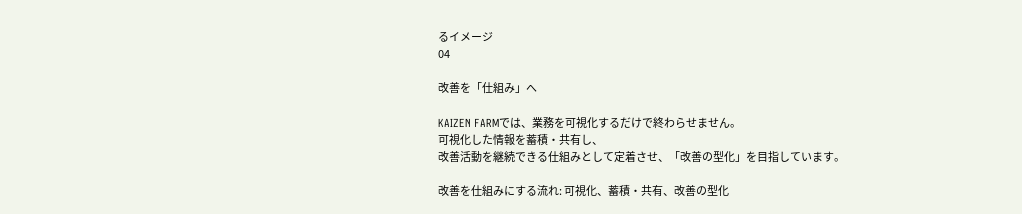るイメージ
04

改善を「仕組み」へ

KAIZEN FARMでは、業務を可視化するだけで終わらせません。
可視化した情報を蓄積・共有し、
改善活動を継続できる仕組みとして定着させ、「改善の型化」を目指しています。

改善を仕組みにする流れ: 可視化、蓄積・共有、改善の型化